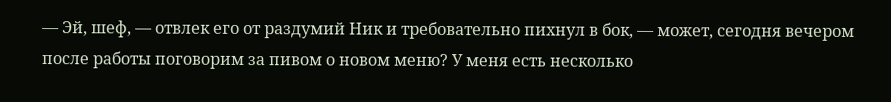— Эй, шеф, — отвлек его от раздумий Ник и требовательно пихнул в бок, — может, сегодня вечером после работы поговорим за пивом о новом меню? У меня есть несколько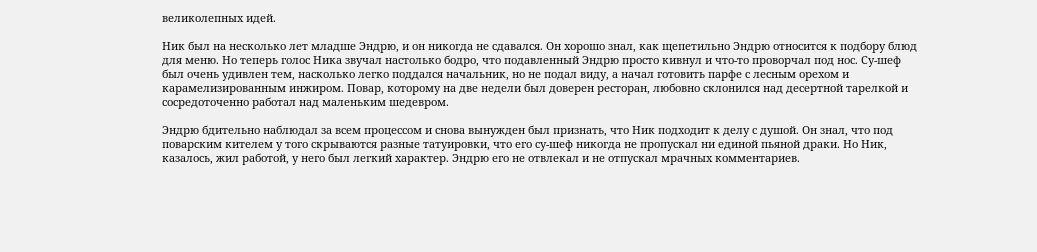великолепных идей.

Ник был на несколько лет младше Эндрю, и он никогда не сдавался. Он хорошо знал, как щепетильно Эндрю относится к подбору блюд для меню. Но теперь голос Ника звучал настолько бодро, что подавленный Эндрю просто кивнул и что-то проворчал под нос. Су-шеф был очень удивлен тем, насколько легко поддался начальник, но не подал виду, а начал готовить парфе с лесным орехом и карамелизированным инжиром. Повар, которому на две недели был доверен ресторан, любовно склонился над десертной тарелкой и сосредоточенно работал над маленьким шедевром.

Эндрю бдительно наблюдал за всем процессом и снова вынужден был признать, что Ник подходит к делу с душой. Он знал, что под поварским кителем у того скрываются разные татуировки, что его су-шеф никогда не пропускал ни единой пьяной драки. Но Ник, казалось, жил работой, у него был легкий характер. Эндрю его не отвлекал и не отпускал мрачных комментариев.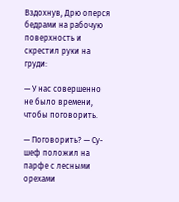Вздохнув, Дрю оперся бедрами на рабочую поверхность и скрестил руки на груди:

— У нас совершенно не было времени, чтобы поговорить.

— Поговорить? — Су-шеф положил на парфе с лесными орехами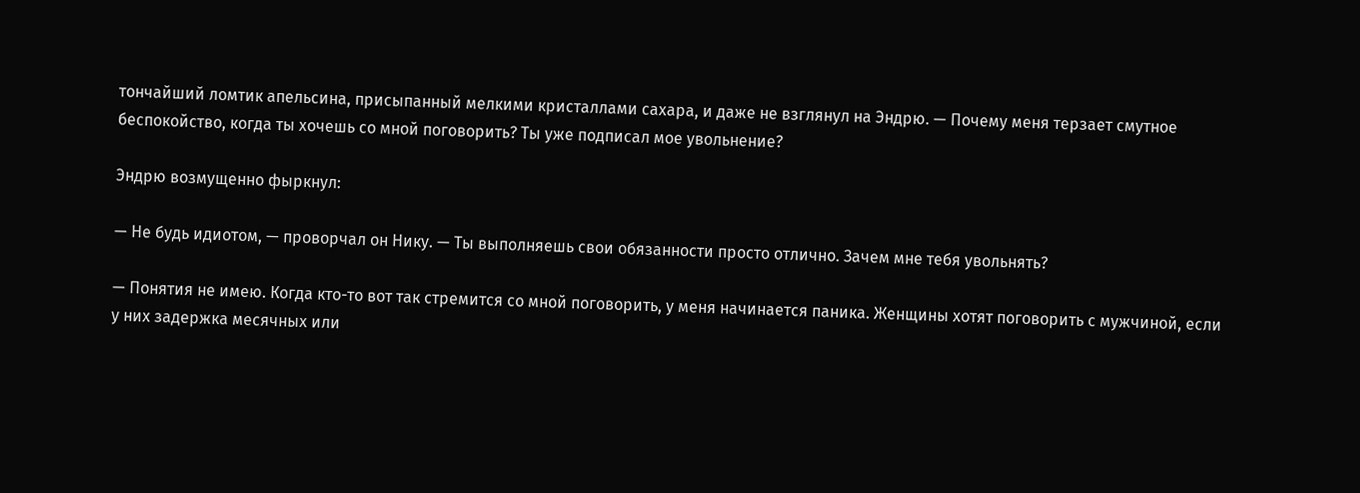тончайший ломтик апельсина, присыпанный мелкими кристаллами сахара, и даже не взглянул на Эндрю. — Почему меня терзает смутное беспокойство, когда ты хочешь со мной поговорить? Ты уже подписал мое увольнение?

Эндрю возмущенно фыркнул:

— Не будь идиотом, — проворчал он Нику. — Ты выполняешь свои обязанности просто отлично. Зачем мне тебя увольнять?

— Понятия не имею. Когда кто-то вот так стремится со мной поговорить, у меня начинается паника. Женщины хотят поговорить с мужчиной, если у них задержка месячных или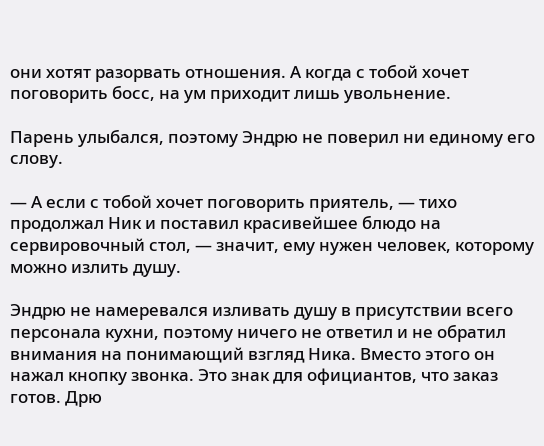они хотят разорвать отношения. А когда с тобой хочет поговорить босс, на ум приходит лишь увольнение.

Парень улыбался, поэтому Эндрю не поверил ни единому его слову.

— А если с тобой хочет поговорить приятель, — тихо продолжал Ник и поставил красивейшее блюдо на сервировочный стол, — значит, ему нужен человек, которому можно излить душу.

Эндрю не намеревался изливать душу в присутствии всего персонала кухни, поэтому ничего не ответил и не обратил внимания на понимающий взгляд Ника. Вместо этого он нажал кнопку звонка. Это знак для официантов, что заказ готов. Дрю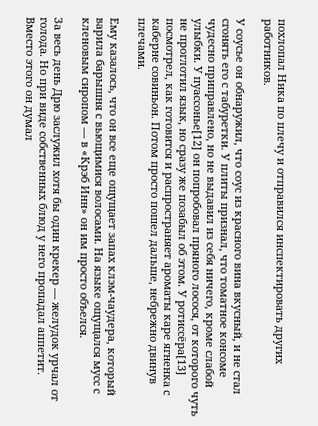похлопал Ника по плечу и отправился инспектировать других работников.

У соусье он обнаружил, что соус из красного вина вкусный, и не стал сгонять его с табуретки. У плиты признал, что томатное консоме чудесно приправлено, но не выдавил из себя ничего, кроме слабой улыбки. У пуассонье[12] он попробовал пряного лосося, от которого чуть не проглотил язык, но сразу же позабыл об этом. У ротиссёра[13] посмотрел, как готовится и распространяет ароматы каре ягненка с каберне совиньон. Потом просто пошел дальше, небрежно двинув плечами.

Ему казалось, что он все еще ощущает запах клэм-чаудера, который варила барышня с вьющимися волосами. На языке ощущался мусс с кленовым сиропом — в «Крэб Инн» он им просто объелся.

За весь день Дрю заслужил хотя бы один крекер — желудок урчал от голода. Но при виде собственных блюд у него пропадал аппетит. Вместо этого он думал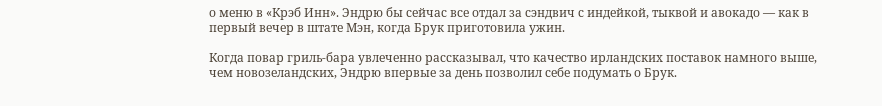о меню в «Крэб Инн». Эндрю бы сейчас все отдал за сэндвич с индейкой, тыквой и авокадо — как в первый вечер в штате Мэн, когда Брук приготовила ужин.

Когда повар гриль-бара увлеченно рассказывал, что качество ирландских поставок намного выше, чем новозеландских, Эндрю впервые за день позволил себе подумать о Брук.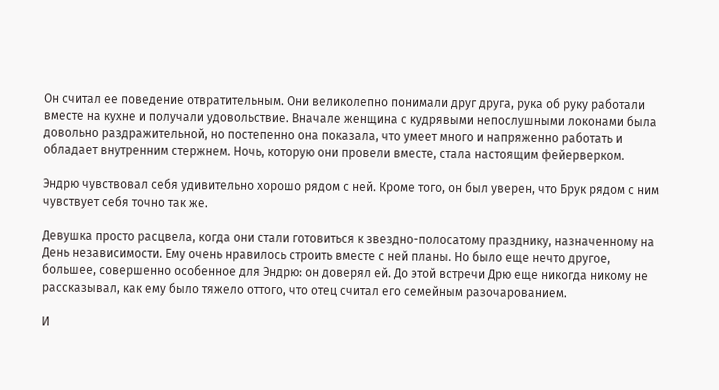Он считал ее поведение отвратительным. Они великолепно понимали друг друга, рука об руку работали вместе на кухне и получали удовольствие. Вначале женщина с кудрявыми непослушными локонами была довольно раздражительной, но постепенно она показала, что умеет много и напряженно работать и обладает внутренним стержнем. Ночь, которую они провели вместе, стала настоящим фейерверком.

Эндрю чувствовал себя удивительно хорошо рядом с ней. Кроме того, он был уверен, что Брук рядом с ним чувствует себя точно так же.

Девушка просто расцвела, когда они стали готовиться к звездно-полосатому празднику, назначенному на День независимости. Ему очень нравилось строить вместе с ней планы. Но было еще нечто другое, большее, совершенно особенное для Эндрю: он доверял ей. До этой встречи Дрю еще никогда никому не рассказывал, как ему было тяжело оттого, что отец считал его семейным разочарованием.

И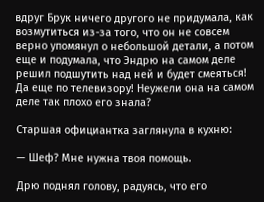вдруг Брук ничего другого не придумала, как возмутиться из-за того, что он не совсем верно упомянул о небольшой детали, а потом еще и подумала, что Эндрю на самом деле решил подшутить над ней и будет смеяться! Да еще по телевизору! Неужели она на самом деле так плохо его знала?

Старшая официантка заглянула в кухню:

— Шеф? Мне нужна твоя помощь.

Дрю поднял голову, радуясь, что его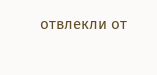отвлекли от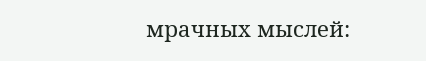мрачных мыслей: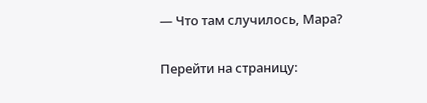— Что там случилось, Мара?

Перейти на страницу: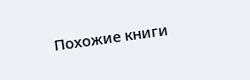Похожие книги